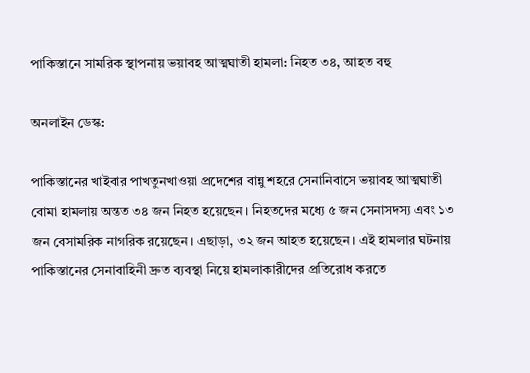পাকিস্তানে সামরিক স্থাপনায় ভয়াবহ আত্মঘাতী হামলা: নিহত ৩৪, আহত বহু

অনলাইন ডেস্ক:

পাকিস্তানের খাইবার পাখতুনখাওয়া প্রদেশের বান্নু শহরে সেনানিবাসে ভয়াবহ আত্মঘাতী বোমা হামলায় অন্তত ৩৪ জন নিহত হয়েছেন। নিহতদের মধ্যে ৫ জন সেনাসদস্য এবং ১৩ জন বেসামরিক নাগরিক রয়েছেন। এছাড়া, ৩২ জন আহত হয়েছেন। এই হামলার ঘটনায় পাকিস্তানের সেনাবাহিনী দ্রুত ব্যবস্থা নিয়ে হামলাকারীদের প্রতিরোধ করতে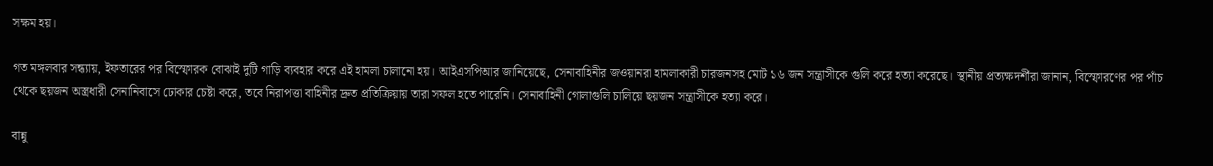সক্ষম হয়।

গত মঙ্গলবার সন্ধ্যায়, ইফতারের পর বিস্ফোরক বোঝাই দুটি গাড়ি ব্যবহার করে এই হামলা চালানো হয়। আইএসপিআর জানিয়েছে, সেনাবাহিনীর জওয়ানরা হামলাকারী চারজনসহ মোট ১৬ জন সন্ত্রাসীকে গুলি করে হত্যা করেছে। স্থানীয় প্রত্যক্ষদর্শীরা জানান, বিস্ফোরণের পর পাঁচ থেকে ছয়জন অস্ত্রধারী সেনানিবাসে ঢোকার চেষ্টা করে, তবে নিরাপত্তা বাহিনীর দ্রুত প্রতিক্রিয়ায় তারা সফল হতে পারেনি। সেনাবাহিনী গোলাগুলি চালিয়ে ছয়জন সন্ত্রাসীকে হত্যা করে।

বান্নু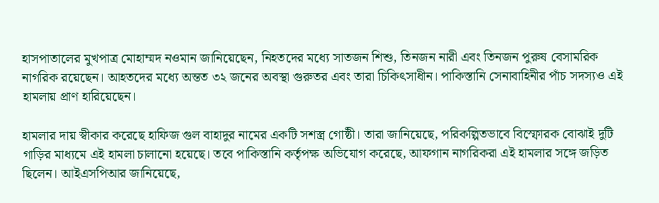হাসপাতালের মুখপাত্র মোহাম্মদ নওমান জানিয়েছেন, নিহতদের মধ্যে সাতজন শিশু, তিনজন নারী এবং তিনজন পুরুষ বেসামরিক নাগরিক রয়েছেন। আহতদের মধ্যে অন্তত ৩২ জনের অবস্থা গুরুতর এবং তারা চিকিৎসাধীন। পাকিস্তানি সেনাবাহিনীর পাঁচ সদস্যও এই হামলায় প্রাণ হারিয়েছেন।

হামলার দায় স্বীকার করেছে হাফিজ গুল বাহাদুর নামের একটি সশস্ত্র গোষ্ঠী। তারা জানিয়েছে, পরিকল্পিতভাবে বিস্ফোরক বোঝাই দুটি গাড়ির মাধ্যমে এই হামলা চালানো হয়েছে। তবে পাকিস্তানি কর্তৃপক্ষ অভিযোগ করেছে, আফগান নাগরিকরা এই হামলার সঙ্গে জড়িত ছিলেন। আইএসপিআর জানিয়েছে,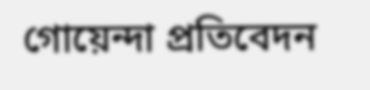গোয়েন্দা প্রতিবেদন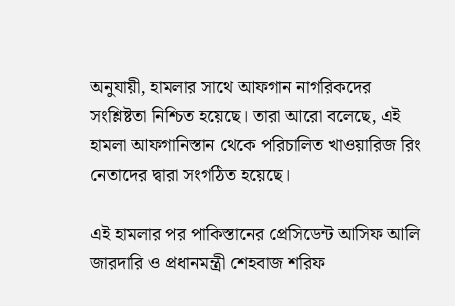অনুযায়ী, হামলার সাথে আফগান নাগরিকদের সংশ্লিষ্টতা নিশ্চিত হয়েছে। তারা আরো বলেছে, এই হামলা আফগানিস্তান থেকে পরিচালিত খাওয়ারিজ রিং নেতাদের দ্বারা সংগঠিত হয়েছে।

এই হামলার পর পাকিস্তানের প্রেসিডেন্ট আসিফ আলি জারদারি ও প্রধানমন্ত্রী শেহবাজ শরিফ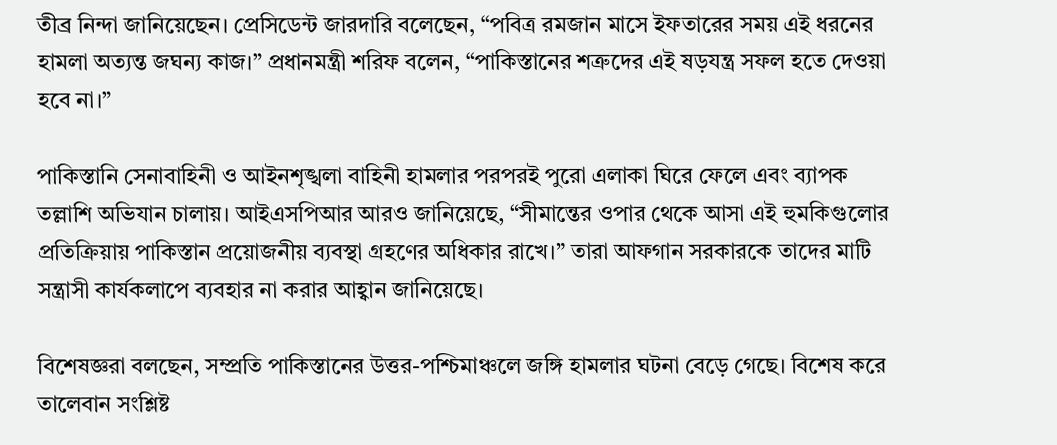তীব্র নিন্দা জানিয়েছেন। প্রেসিডেন্ট জারদারি বলেছেন, “পবিত্র রমজান মাসে ইফতারের সময় এই ধরনের হামলা অত্যন্ত জঘন্য কাজ।” প্রধানমন্ত্রী শরিফ বলেন, “পাকিস্তানের শত্রুদের এই ষড়যন্ত্র সফল হতে দেওয়া হবে না।”

পাকিস্তানি সেনাবাহিনী ও আইনশৃঙ্খলা বাহিনী হামলার পরপরই পুরো এলাকা ঘিরে ফেলে এবং ব্যাপক তল্লাশি অভিযান চালায়। আইএসপিআর আরও জানিয়েছে, “সীমান্তের ওপার থেকে আসা এই হুমকিগুলোর প্রতিক্রিয়ায় পাকিস্তান প্রয়োজনীয় ব্যবস্থা গ্রহণের অধিকার রাখে।” তারা আফগান সরকারকে তাদের মাটি সন্ত্রাসী কার্যকলাপে ব্যবহার না করার আহ্বান জানিয়েছে।

বিশেষজ্ঞরা বলছেন, সম্প্রতি পাকিস্তানের উত্তর-পশ্চিমাঞ্চলে জঙ্গি হামলার ঘটনা বেড়ে গেছে। বিশেষ করে তালেবান সংশ্লিষ্ট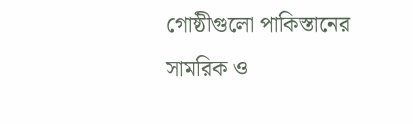গোষ্ঠীগুলো পাকিস্তানের সামরিক ও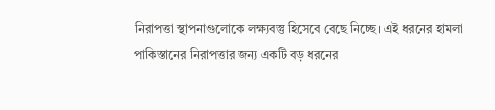নিরাপত্তা স্থাপনাগুলোকে লক্ষ্যবস্তু হিসেবে বেছে নিচ্ছে। এই ধরনের হামলা পাকিস্তানের নিরাপত্তার জন্য একটি বড় ধরনের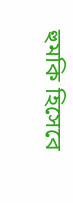হুমকি হিসেবে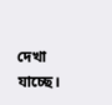দেখা যাচ্ছে।